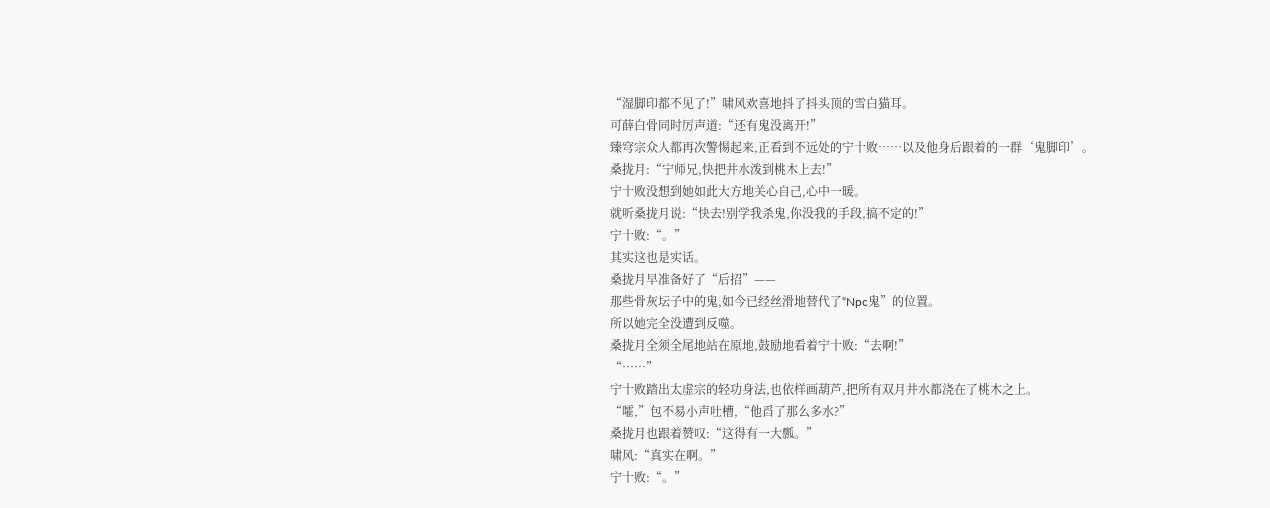“湿脚印都不见了!”啸风欢喜地抖了抖头顶的雪白猫耳。
可薛白骨同时厉声道:“还有鬼没离开!”
臻穹宗众人都再次警惕起来,正看到不远处的宁十败……以及他身后跟着的一群‘鬼脚印’。
桑拢月:“宁师兄,快把井水泼到桃木上去!”
宁十败没想到她如此大方地关心自己,心中一暖。
就听桑拢月说:“快去!别学我杀鬼,你没我的手段,搞不定的!”
宁十败:“。”
其实这也是实话。
桑拢月早准备好了“后招”——
那些骨灰坛子中的鬼,如今已经丝滑地替代了“Npc鬼”的位置。
所以她完全没遭到反噬。
桑拢月全须全尾地站在原地,鼓励地看着宁十败:“去啊!”
“……”
宁十败踏出太虚宗的轻功身法,也依样画葫芦,把所有双月井水都浇在了桃木之上。
“嚯,”包不易小声吐槽,“他舀了那么多水?”
桑拢月也跟着赞叹:“这得有一大瓢。”
啸风:“真实在啊。”
宁十败:“。”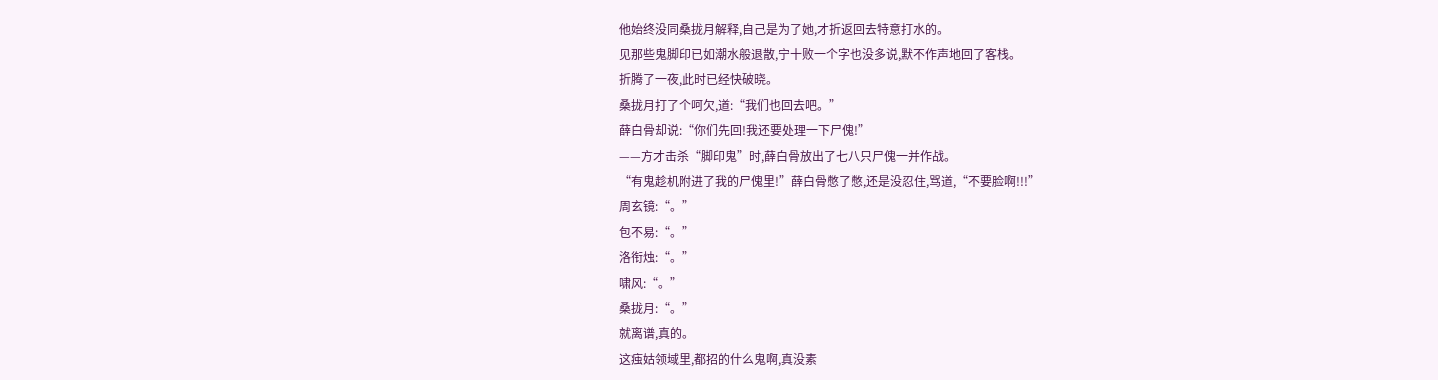他始终没同桑拢月解释,自己是为了她,才折返回去特意打水的。
见那些鬼脚印已如潮水般退散,宁十败一个字也没多说,默不作声地回了客栈。
折腾了一夜,此时已经快破晓。
桑拢月打了个呵欠,道:“我们也回去吧。”
薛白骨却说:“你们先回!我还要处理一下尸傀!”
——方才击杀“脚印鬼”时,薛白骨放出了七八只尸傀一并作战。
“有鬼趁机附进了我的尸傀里!”薛白骨憋了憋,还是没忍住,骂道,“不要脸啊!!!”
周玄镜:“。”
包不易:“。”
洛衔烛:“。”
啸风:“。”
桑拢月:“。”
就离谱,真的。
这痋姑领域里,都招的什么鬼啊,真没素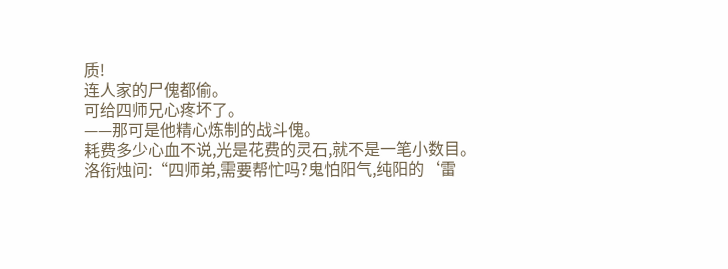质!
连人家的尸傀都偷。
可给四师兄心疼坏了。
——那可是他精心炼制的战斗傀。
耗费多少心血不说,光是花费的灵石,就不是一笔小数目。
洛衔烛问:“四师弟,需要帮忙吗?鬼怕阳气,纯阳的‘雷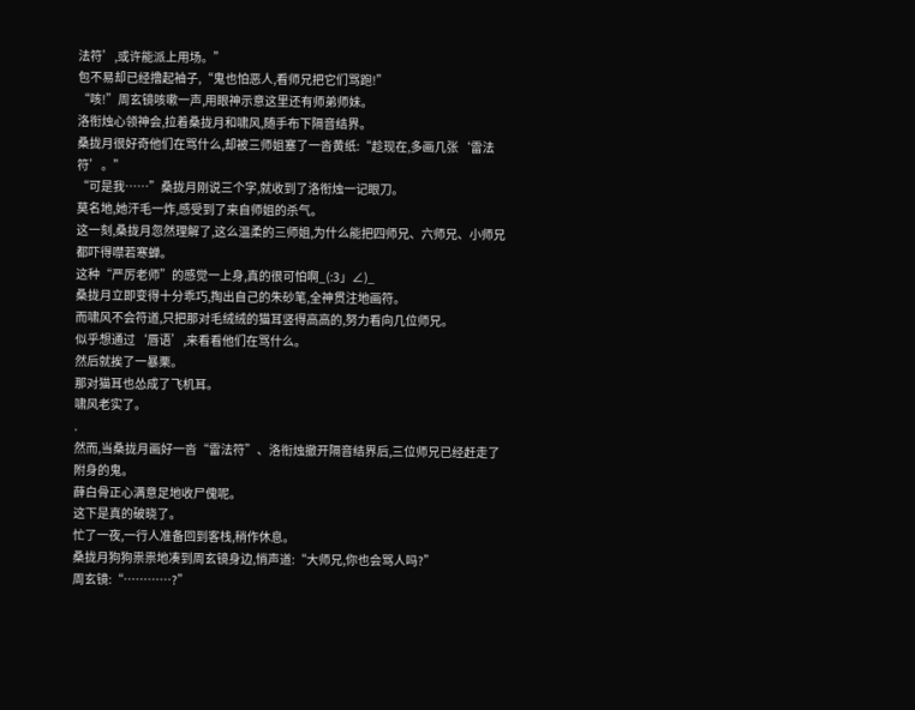法符’,或许能派上用场。”
包不易却已经撸起袖子,“鬼也怕恶人,看师兄把它们骂跑!”
“咳!”周玄镜咳嗽一声,用眼神示意这里还有师弟师妹。
洛衔烛心领神会,拉着桑拢月和啸风,随手布下隔音结界。
桑拢月很好奇他们在骂什么,却被三师姐塞了一沓黄纸:“趁现在,多画几张‘雷法符’。”
“可是我……”桑拢月刚说三个字,就收到了洛衔烛一记眼刀。
莫名地,她汗毛一炸,感受到了来自师姐的杀气。
这一刻,桑拢月忽然理解了,这么温柔的三师姐,为什么能把四师兄、六师兄、小师兄都吓得噤若寒蝉。
这种“严厉老师”的感觉一上身,真的很可怕啊_(:3」∠)_
桑拢月立即变得十分乖巧,掏出自己的朱砂笔,全神贯注地画符。
而啸风不会符道,只把那对毛绒绒的猫耳竖得高高的,努力看向几位师兄。
似乎想通过‘唇语’,来看看他们在骂什么。
然后就挨了一暴栗。
那对猫耳也怂成了飞机耳。
啸风老实了。
.
然而,当桑拢月画好一沓“雷法符”、洛衔烛撤开隔音结界后,三位师兄已经赶走了附身的鬼。
薛白骨正心满意足地收尸傀呢。
这下是真的破晓了。
忙了一夜,一行人准备回到客栈,稍作休息。
桑拢月狗狗祟祟地凑到周玄镜身边,悄声道:“大师兄,你也会骂人吗?”
周玄镜:“…………?”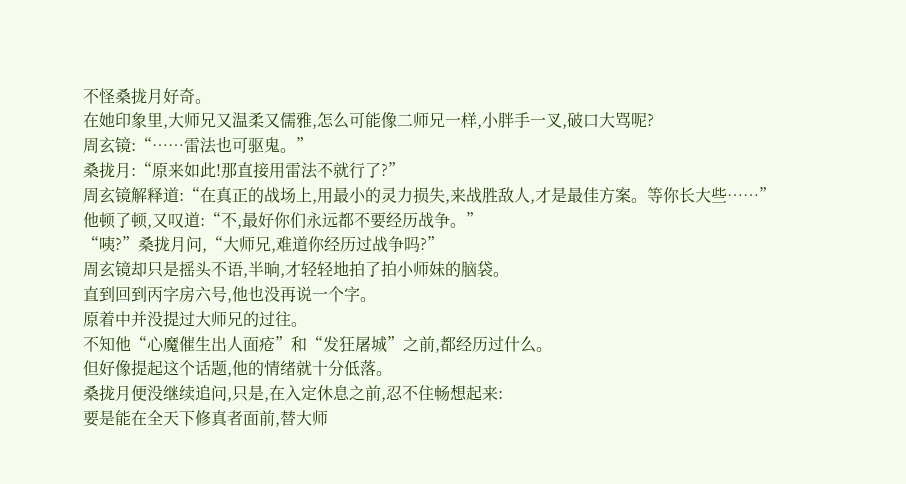不怪桑拢月好奇。
在她印象里,大师兄又温柔又儒雅,怎么可能像二师兄一样,小胖手一叉,破口大骂呢?
周玄镜:“……雷法也可驱鬼。”
桑拢月:“原来如此!那直接用雷法不就行了?”
周玄镜解释道:“在真正的战场上,用最小的灵力损失,来战胜敌人,才是最佳方案。等你长大些……”
他顿了顿,又叹道:“不,最好你们永远都不要经历战争。”
“咦?”桑拢月问,“大师兄,难道你经历过战争吗?”
周玄镜却只是摇头不语,半晌,才轻轻地拍了拍小师妹的脑袋。
直到回到丙字房六号,他也没再说一个字。
原着中并没提过大师兄的过往。
不知他“心魔催生出人面疮”和“发狂屠城”之前,都经历过什么。
但好像提起这个话题,他的情绪就十分低落。
桑拢月便没继续追问,只是,在入定休息之前,忍不住畅想起来:
要是能在全天下修真者面前,替大师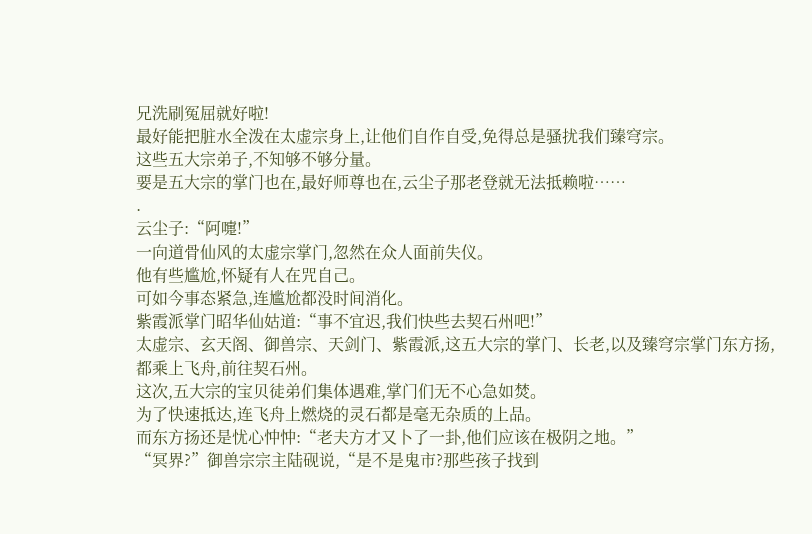兄洗刷冤屈就好啦!
最好能把脏水全泼在太虚宗身上,让他们自作自受,免得总是骚扰我们臻穹宗。
这些五大宗弟子,不知够不够分量。
要是五大宗的掌门也在,最好师尊也在,云尘子那老登就无法抵赖啦……
.
云尘子:“阿嚏!”
一向道骨仙风的太虚宗掌门,忽然在众人面前失仪。
他有些尴尬,怀疑有人在咒自己。
可如今事态紧急,连尴尬都没时间消化。
紫霞派掌门昭华仙姑道:“事不宜迟,我们快些去契石州吧!”
太虚宗、玄天阁、御兽宗、天剑门、紫霞派,这五大宗的掌门、长老,以及臻穹宗掌门东方扬,都乘上飞舟,前往契石州。
这次,五大宗的宝贝徒弟们集体遇难,掌门们无不心急如焚。
为了快速抵达,连飞舟上燃烧的灵石都是毫无杂质的上品。
而东方扬还是忧心忡忡:“老夫方才又卜了一卦,他们应该在极阴之地。”
“冥界?”御兽宗宗主陆砚说,“是不是鬼市?那些孩子找到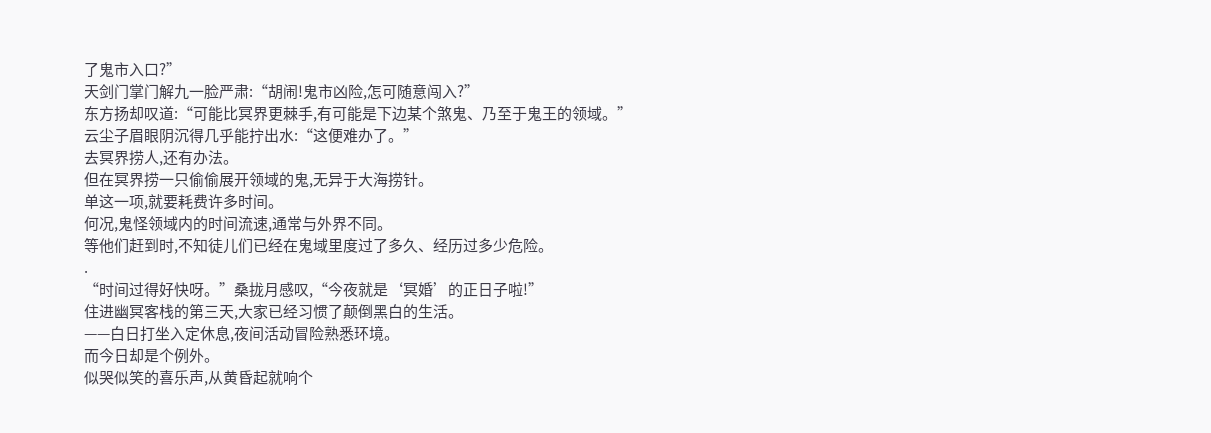了鬼市入口?”
天剑门掌门解九一脸严肃:“胡闹!鬼市凶险,怎可随意闯入?”
东方扬却叹道:“可能比冥界更棘手,有可能是下边某个煞鬼、乃至于鬼王的领域。”
云尘子眉眼阴沉得几乎能拧出水:“这便难办了。”
去冥界捞人,还有办法。
但在冥界捞一只偷偷展开领域的鬼,无异于大海捞针。
单这一项,就要耗费许多时间。
何况,鬼怪领域内的时间流速,通常与外界不同。
等他们赶到时,不知徒儿们已经在鬼域里度过了多久、经历过多少危险。
.
“时间过得好快呀。”桑拢月感叹,“今夜就是‘冥婚’的正日子啦!”
住进幽冥客栈的第三天,大家已经习惯了颠倒黑白的生活。
——白日打坐入定休息,夜间活动冒险熟悉环境。
而今日却是个例外。
似哭似笑的喜乐声,从黄昏起就响个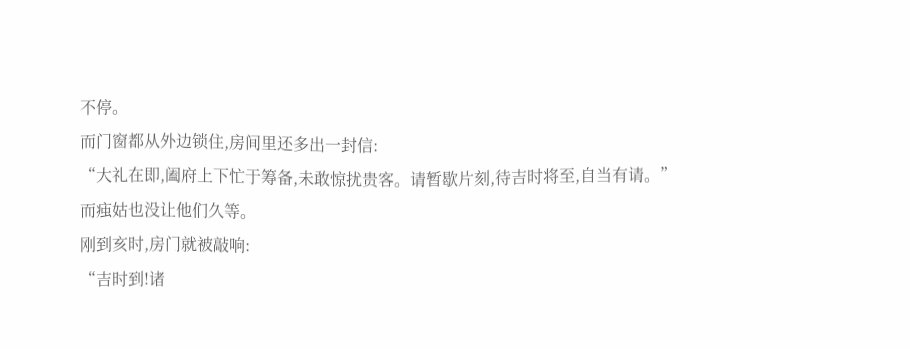不停。
而门窗都从外边锁住,房间里还多出一封信:
“大礼在即,阖府上下忙于筹备,未敢惊扰贵客。请暂歇片刻,待吉时将至,自当有请。”
而痋姑也没让他们久等。
刚到亥时,房门就被敲响:
“吉时到!诸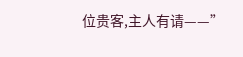位贵客,主人有请——”